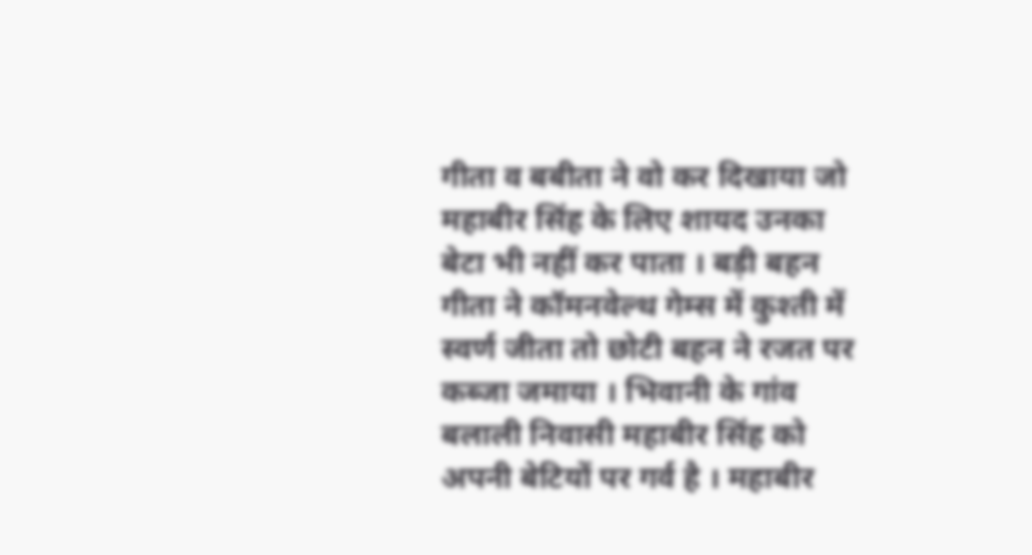गीता व बबीता ने वो कर दिखाया जो महाबीर सिंह के लिए शायद उनका बेटा भी नहीं कर पाता । बड़ी बहन गीता ने कॉमनवेल्थ गेम्स में कुश्ती में स्वर्ण जीता तो छोटी बहन ने रजत पर कब्जा जमाया । भिवानी के गांव बलाली निवासी महाबीर सिंह को अपनी बेटियों पर गर्व है । महाबीर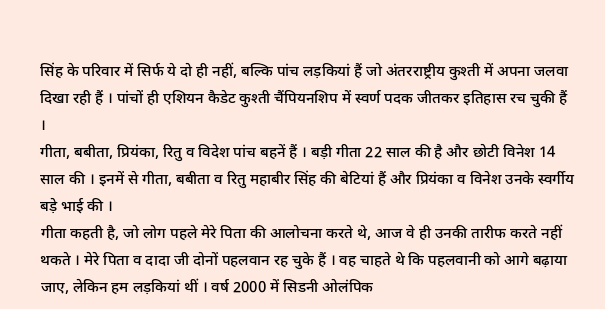सिंह के परिवार में सिर्फ ये दो ही नहीं, बल्कि पांच लड़कियां हैं जो अंतरराष्ट्रीय कुश्ती में अपना जलवा दिखा रही हैं । पांचों ही एशियन कैडेट कुश्ती चैंपियनशिप में स्वर्ण पदक जीतकर इतिहास रच चुकी हैं ।
गीता, बबीता, प्रियंका, रितु व विदेश पांच बहनें हैं । बड़ी गीता 22 साल की है और छोटी विनेश 14 साल की । इनमें से गीता, बबीता व रितु महाबीर सिंह की बेटियां हैं और प्रियंका व विनेश उनके स्वर्गीय बड़े भाई की ।
गीता कहती है, जो लोग पहले मेरे पिता की आलोचना करते थे, आज वे ही उनकी तारीफ करते नहीं थकते । मेरे पिता व दादा जी दोनों पहलवान रह चुके हैं । वह चाहते थे कि पहलवानी को आगे बढ़ाया जाए, लेकिन हम लड़कियां थीं । वर्ष 2000 में सिडनी ओलंपिक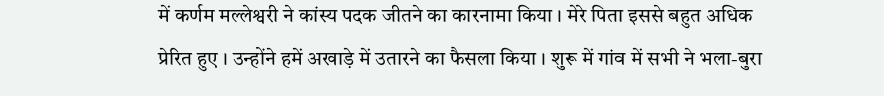में कर्णम मल्लेश्वरी ने कांस्य पदक जीतने का कारनामा किया । मेरे पिता इससे बहुत अधिक प्रेरित हुए । उन्होंने हमें अखाड़े में उतारने का फैसला किया । शुरू में गांव में सभी ने भला-बुरा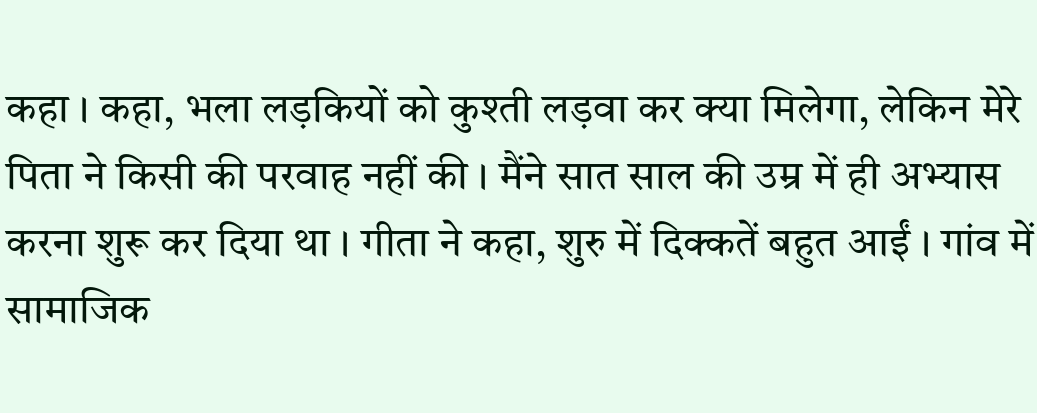कहा । कहा, भला लड़कियों को कुश्ती लड़वा कर क्या मिलेगा, लेकिन मेरे पिता ने किसी की परवाह नहीं की । मैंने सात साल की उम्र में ही अभ्यास करना शुरू कर दिया था । गीता ने कहा, शुरु में दिक्कतें बहुत आईं । गांव में सामाजिक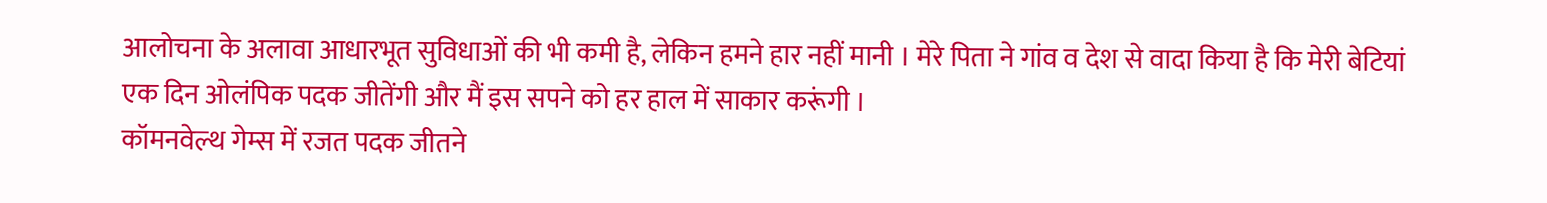आलोचना के अलावा आधारभूत सुविधाओं की भी कमी है, लेकिन हमने हार नहीं मानी । मेरे पिता ने गांव व देश से वादा किया है कि मेरी बेटियां एक दिन ओलंपिक पदक जीतेंगी और मैं इस सपने को हर हाल में साकार करूंगी ।
कॉमनवेल्थ गेम्स में रजत पदक जीतने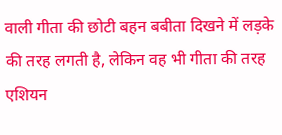वाली गीता की छोटी बहन बबीता दिखने में लड़के की तरह लगती है, लेकिन वह भी गीता की तरह एशियन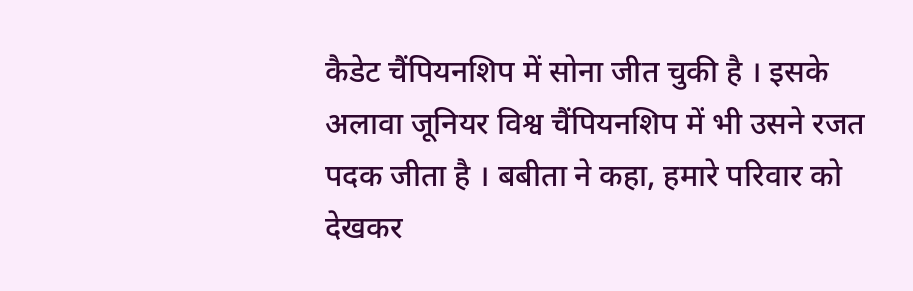कैडेट चैंपियनशिप में सोना जीत चुकी है । इसके अलावा जूनियर विश्व चैंपियनशिप में भी उसने रजत पदक जीता है । बबीता ने कहा, हमारे परिवार को देखकर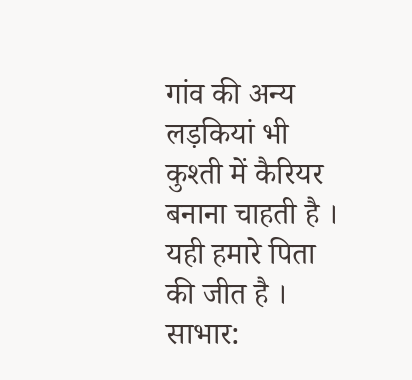गांव की अन्य लड़कियां भी कुश्ती में कैरियर बनाना चाहती है । यही हमारे पिता की जीत है ।
साभार: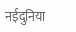नईदुनिया